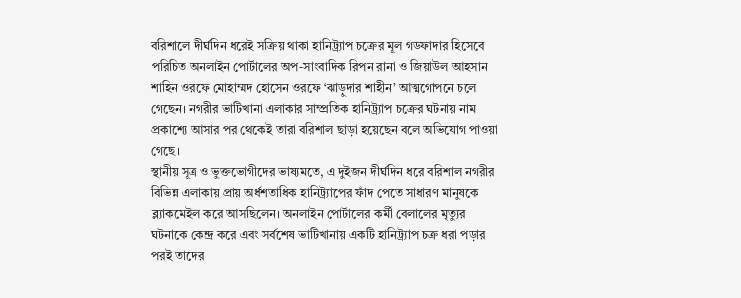বরিশালে দীর্ঘদিন ধরেই সক্রিয় থাকা হানিট্র্যাপ চক্রের মূল গডফাদার হিসেবে পরিচিত অনলাইন পোর্টালের অপ-সাংবাদিক রিপন রানা ও জিয়াউল আহসান শাহিন ওরফে মোহাম্মদ হোসেন ওরফে ‘ঝাড়ুদার শাহীন’ আত্মগোপনে চলে গেছেন। নগরীর ভাটিখানা এলাকার সাম্প্রতিক হানিট্র্যাপ চক্রের ঘটনায় নাম প্রকাশ্যে আসার পর থেকেই তারা বরিশাল ছাড়া হয়েছেন বলে অভিযোগ পাওয়া গেছে।
স্থানীয় সূত্র ও ভুক্তভোগীদের ভাষ্যমতে, এ দুইজন দীর্ঘদিন ধরে বরিশাল নগরীর বিভিন্ন এলাকায় প্রায় অর্ধশতাধিক হানিট্র্যাপের ফাঁদ পেতে সাধারণ মানুষকে ব্ল্যাকমেইল করে আসছিলেন। অনলাইন পোর্টালের কর্মী বেলালের মৃত্যুর ঘটনাকে কেন্দ্র করে এবং সর্বশেষ ভাটিখানায় একটি হানিট্র্যাপ চক্র ধরা পড়ার পরই তাদের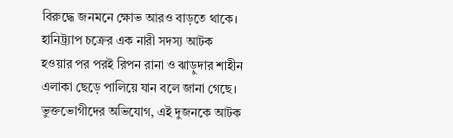বিরুদ্ধে জনমনে ক্ষোভ আরও বাড়তে থাকে।
হানিট্র্যাপ চক্রের এক নারী সদস্য আটক হওয়ার পর পরই রিপন রানা ও ঝাড়ুদার শাহীন এলাকা ছেড়ে পালিয়ে যান বলে জানা গেছে। ভুক্তভোগীদের অভিযোগ, এই দুজনকে আটক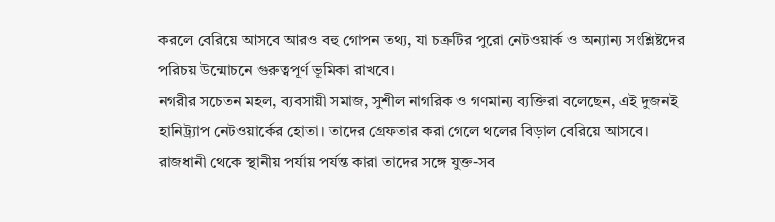করলে বেরিয়ে আসবে আরও বহু গোপন তথ্য, যা চক্রটির পুরো নেটওয়ার্ক ও অন্যান্য সংশ্লিষ্টদের পরিচয় উন্মোচনে গুরুত্বপূর্ণ ভূমিকা রাখবে।
নগরীর সচেতন মহল, ব্যবসায়ী সমাজ, সুশীল নাগরিক ও গণমান্য ব্যক্তিরা বলেছেন, এই দুজনই হানিট্র্যাপ নেটওয়ার্কের হোতা। তাদের গ্রেফতার করা গেলে থলের বিড়াল বেরিয়ে আসবে। রাজধানী থেকে স্থানীয় পর্যায় পর্যন্ত কারা তাদের সঙ্গে যুক্ত-সব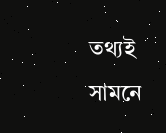তথ্যই সামনে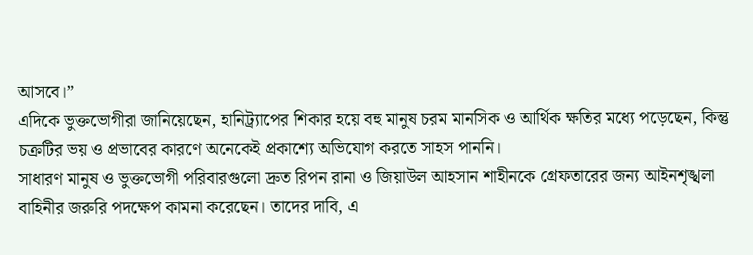আসবে।”
এদিকে ভুক্তভোগীরা জানিয়েছেন, হানিট্র্যাপের শিকার হয়ে বহু মানুষ চরম মানসিক ও আর্থিক ক্ষতির মধ্যে পড়েছেন, কিন্তু চক্রটির ভয় ও প্রভাবের কারণে অনেকেই প্রকাশ্যে অভিযোগ করতে সাহস পাননি।
সাধারণ মানুষ ও ভুক্তভোগী পরিবারগুলো দ্রুত রিপন রানা ও জিয়াউল আহসান শাহীনকে গ্রেফতারের জন্য আইনশৃঙ্খলা বাহিনীর জরুরি পদক্ষেপ কামনা করেছেন। তাদের দাবি, এ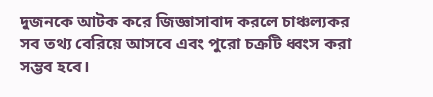দুজনকে আটক করে জিজ্ঞাসাবাদ করলে চাঞ্চল্যকর সব তথ্য বেরিয়ে আসবে এবং পুরো চক্রটি ধ্বংস করা সম্ভব হবে।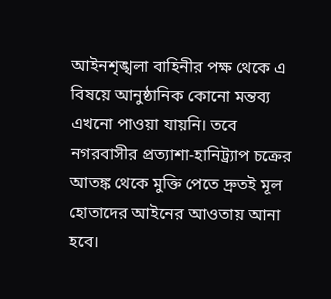আইনশৃঙ্খলা বাহিনীর পক্ষ থেকে এ বিষয়ে আনুষ্ঠানিক কোনো মন্তব্য এখনো পাওয়া যায়নি। তবে নগরবাসীর প্রত্যাশা-হানিট্র্যাপ চক্রের আতঙ্ক থেকে মুক্তি পেতে দ্রুতই মূল হোতাদের আইনের আওতায় আনা হবে।